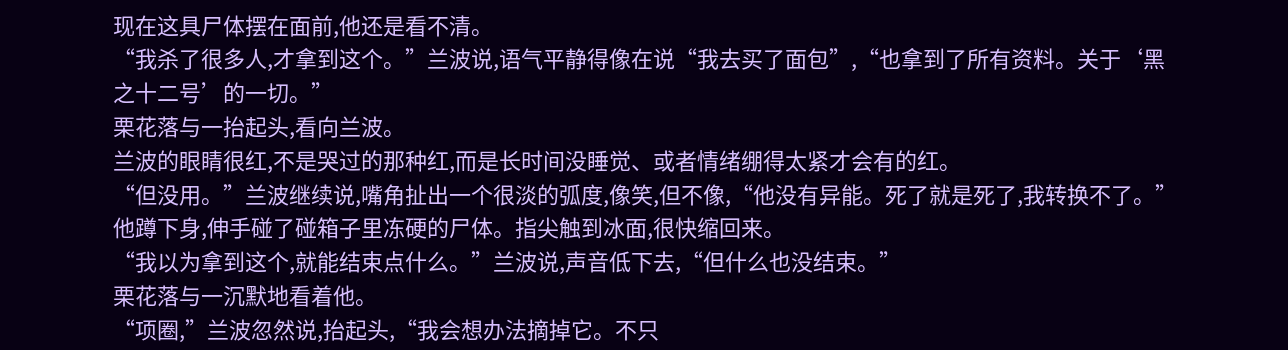现在这具尸体摆在面前,他还是看不清。
“我杀了很多人,才拿到这个。”兰波说,语气平静得像在说“我去买了面包”,“也拿到了所有资料。关于‘黑之十二号’的一切。”
栗花落与一抬起头,看向兰波。
兰波的眼睛很红,不是哭过的那种红,而是长时间没睡觉、或者情绪绷得太紧才会有的红。
“但没用。”兰波继续说,嘴角扯出一个很淡的弧度,像笑,但不像,“他没有异能。死了就是死了,我转换不了。”
他蹲下身,伸手碰了碰箱子里冻硬的尸体。指尖触到冰面,很快缩回来。
“我以为拿到这个,就能结束点什么。”兰波说,声音低下去,“但什么也没结束。”
栗花落与一沉默地看着他。
“项圈,”兰波忽然说,抬起头,“我会想办法摘掉它。不只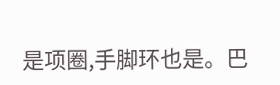是项圈,手脚环也是。巴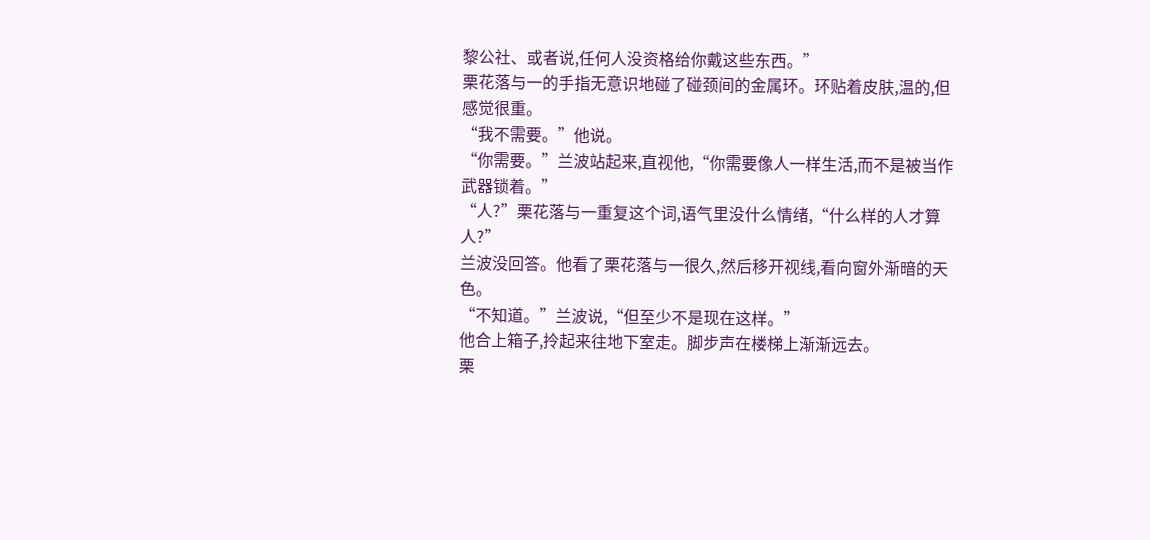黎公社、或者说,任何人没资格给你戴这些东西。”
栗花落与一的手指无意识地碰了碰颈间的金属环。环贴着皮肤,温的,但感觉很重。
“我不需要。”他说。
“你需要。”兰波站起来,直视他,“你需要像人一样生活,而不是被当作武器锁着。”
“人?”栗花落与一重复这个词,语气里没什么情绪,“什么样的人才算人?”
兰波没回答。他看了栗花落与一很久,然后移开视线,看向窗外渐暗的天色。
“不知道。”兰波说,“但至少不是现在这样。”
他合上箱子,拎起来往地下室走。脚步声在楼梯上渐渐远去。
栗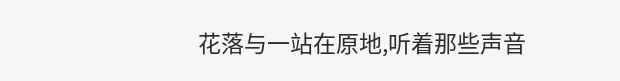花落与一站在原地,听着那些声音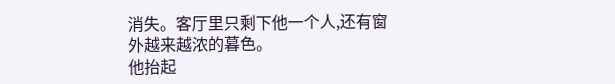消失。客厅里只剩下他一个人,还有窗外越来越浓的暮色。
他抬起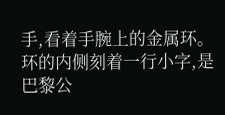手,看着手腕上的金属环。环的内侧刻着一行小字,是巴黎公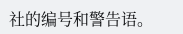社的编号和警告语。